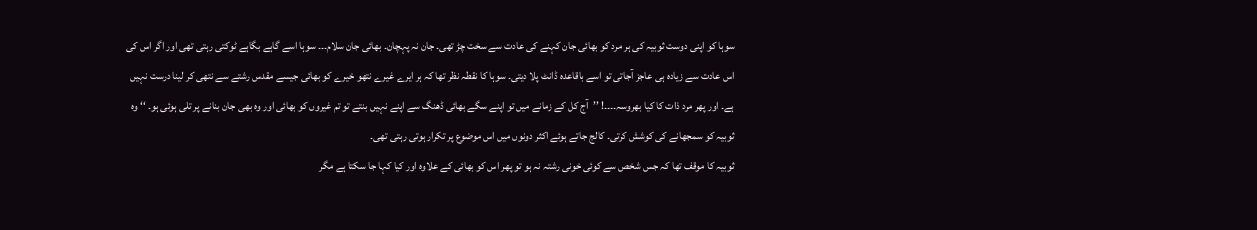سوہا کو اپنی دوست ثوبیہ کی ہر مرد کو بھائی جان کہنے کی عادت سے سخت چڑ تھی۔ جان نہ پہچان۔ بھائی جان سلام۔۔۔ سوہا اسے گاہے بگاہے ٹوکتی رہتی تھی اور اگر اس کی اس عادت سے زیادہ ہی عاجز آجاتی تو اسے باقاعدہ ڈانٹ پلا دیتی۔ سوہا کا نقطہ نظر تھا کہ ہر ایرے غیرے نتھو خیرے کو بھائی جیسے مقدس رشتے سے نتھی کر لینا درست نہیں ہے۔ اور پھر مرد ذات کا کیا بھروسہ۔۔۔۔! ’’آج کل کے زمانے میں تو اپنے سگے بھائی ڈھنگ سے اپنے نہیں بنتے تو تم غیروں کو بھائی اور وہ بھی جان بنانے پر تلی ہوئی ہو۔ ‘‘ وہ ثوبیہ کو سمجھانے کی کوشش کرتی۔ کالج جاتے ہوئے اکثر دونوں میں اس موضوع پر تکرار ہوتی رہتی تھی۔
ثوبیہ کا موقف تھا کہ جس شخص سے کوئی خونی رشتہ نہ ہو تو پھر اس کو بھائی کے علاوہ اور کیا کہا جا سکتا ہے مگر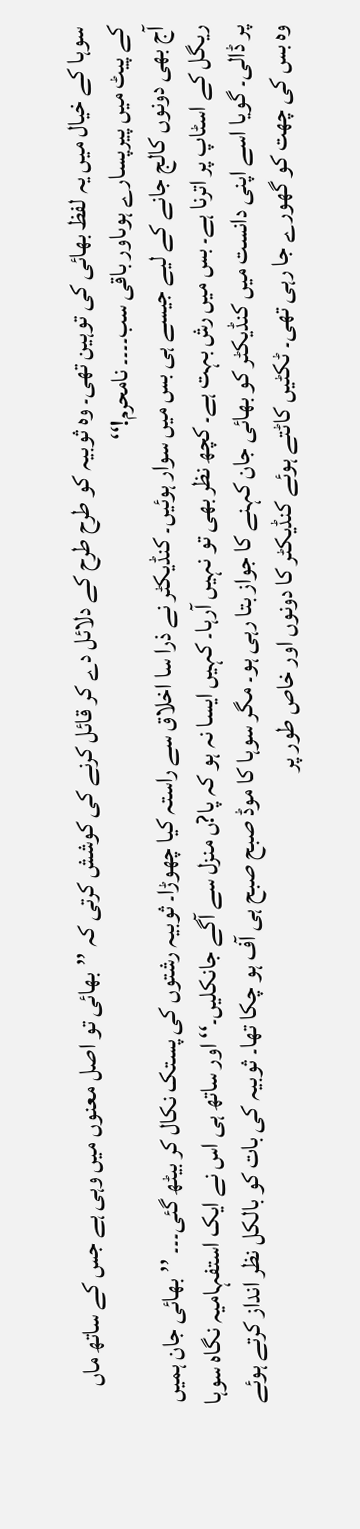سوہا کے خیال میں یہ لفظ بھائی کی توہین تھی۔ وہ ثوبیہ کو طرح طرح کے دلائل دے کر قائل کرنے کی کوشش کرتی کہ ’’بھائی تو اصل معنوں میں وہی ہے جس کے ساتھ ماں کے پیٹ میں پیرپسارے ہوںاور باقی سب۔۔۔۔ نامحرم!‘‘
آج بھی دونوں کالج جانے کے لیے جیسے ہی بس میں سوار ہوئیں۔ کنڈیکٹر نے ذرا سا اخلاق سے راستہ کیا چھوڑا۔ ثوبیہ رشتوں کی پستک نکال کر بیٹھ گئی۔۔۔ ’’بھائی جان ہمیں ریگل کے اسٹاپ پر اترنا ہے۔ بس میں رش بہت ہے۔ کچھ نظر بھی تو نہیں آرہا۔ کہیں ایسا نہ ہو کہ پا?ں منزل سے آگے جانکلیں۔‘‘ اور ساتھ ہی اس نے ایک استفہامیہ نگاہ سوہا پر ڈالی۔ گویا اسے اپنی دانست میں کنڈیکٹر کو بھائی جان کہنے کا جواز بتا رہی ہو۔ مگر سوہا کا موڈ صبح صبح ہی آف ہو چکا تھا۔ ثوبیہ کی بات کو بالکل نظر انداز کرتے ہوئے وہ بس کی چھت کو گھورے جا رہی تھی۔ ٹکٹیں کاٹتے ہوئے کنڈیکٹر کا دونوں اور خاص طور پر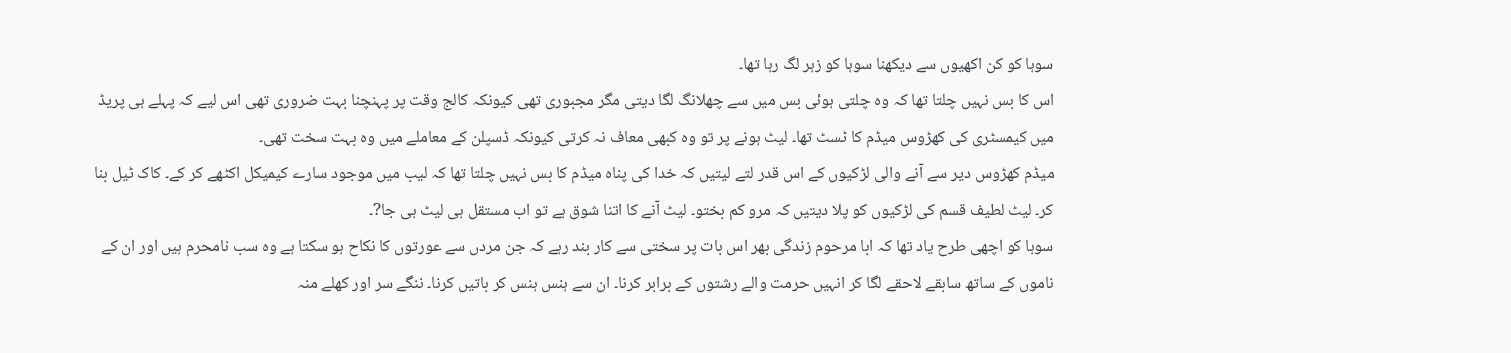سوہا کو کن اکھیوں سے دیکھنا سوہا کو زہر لگ رہا تھا۔
اس کا بس نہیں چلتا تھا کہ وہ چلتی ہوئی بس میں سے چھلانگ لگا دیتی مگر مجبوری تھی کیونکہ کالج وقت پر پہنچنا بہت ضروری تھی اس لیے کہ پہلے ہی پریڈ میں کیمسٹری کی کھڑوس میڈم کا ٹسٹ تھا۔ لیٹ ہونے پر تو وہ کبھی معاف نہ کرتی کیونکہ ڈسپلن کے معاملے میں وہ بہت سخت تھی۔
میڈم کھڑوس دیر سے آنے والی لڑکیوں کے اس قدر لتے لیتیں کہ خدا کی پناہ میڈم کا بس نہیں چلتا تھا کہ لیب میں موجود سارے کیمیکل اکٹھے کر کے۔ کاک ٹیل بنا کر۔ لیٹ لطیف قسم کی لڑکیوں کو پلا دیتیں کہ مرو کم بختو۔ لیٹ آنے کا اتنا شوق ہے تو اب مستقل ہی لیٹ ہی جا?۔
سوہا کو اچھی طرح یاد تھا کہ ابا مرحوم زندگی بھر اس بات پر سختی سے کار بند رہے کہ جن مردں سے عورتوں کا نکاح ہو سکتا ہے وہ سب نامحرم ہیں اور ان کے ناموں کے ساتھ سابقے لاحقے لگا کر انہیں حرمت والے رشتوں کے برابر کرنا۔ ان سے ہنس ہنس کر باتیں کرنا۔ ننگے سر اور کھلے منہ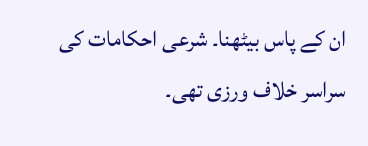ان کے پاس بیٹھنا۔ شرعی احکامات کی سراسر خلاف ورزی تھی۔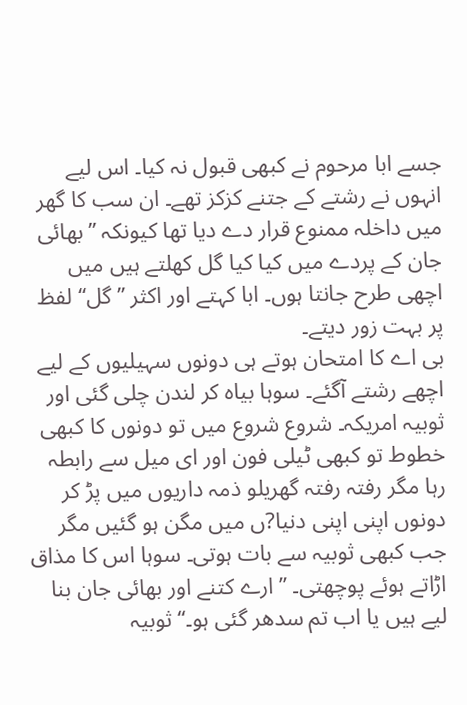جسے ابا مرحوم نے کبھی قبول نہ کیا۔ اس لیے انہوں نے رشتے کے جتنے کزکز تھے۔ ان سب کا گھر میں داخلہ ممنوع قرار دے دیا تھا کیونکہ ’’بھائی جان کے پردے میں کیا کیا گل کھلتے ہیں میں اچھی طرح جانتا ہوں۔ ابا کہتے اور اکثر ’’گل‘‘ لفظ پر بہت زور دیتے۔
بی اے کا امتحان ہوتے ہی دونوں سہیلیوں کے لیے اچھے رشتے آگئے۔ سوہا بیاہ کر لندن چلی گئی اور ثوبیہ امریکہ۔ شروع شروع میں تو دونوں کا کبھی خطوط تو کبھی ٹیلی فون اور ای میل سے رابطہ رہا مگر رفتہ رفتہ گھریلو ذمہ داریوں میں پڑ کر دونوں اپنی اپنی دنیا?ں میں مگن ہو گئیں مگر جب کبھی ثوبیہ سے بات ہوتی۔ سوہا اس کا مذاق اڑاتے ہوئے پوچھتی۔ ’’ارے کتنے اور بھائی جان بنا لیے ہیں یا اب تم سدھر گئی ہو۔‘‘ ثوبیہ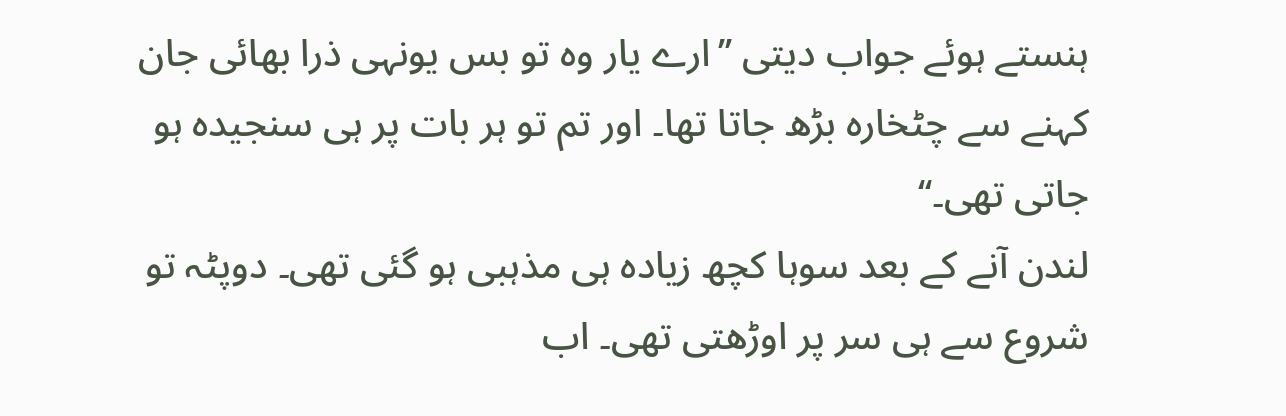ہنستے ہوئے جواب دیتی ’’ارے یار وہ تو بس یونہی ذرا بھائی جان کہنے سے چٹخارہ بڑھ جاتا تھا۔ اور تم تو ہر بات پر ہی سنجیدہ ہو جاتی تھی۔‘‘
لندن آنے کے بعد سوہا کچھ زیادہ ہی مذہبی ہو گئی تھی۔ دوپٹہ تو شروع سے ہی سر پر اوڑھتی تھی۔ اب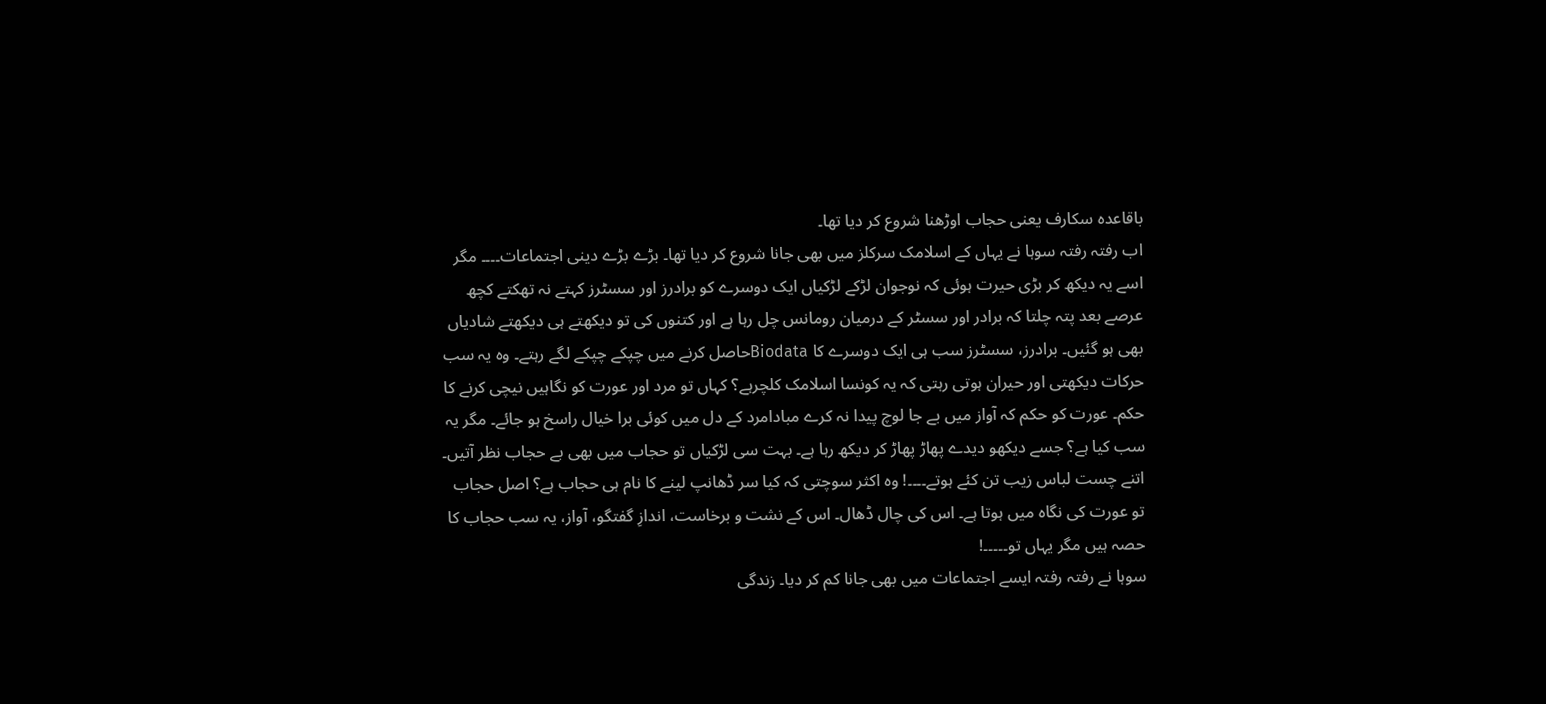باقاعدہ سکارف یعنی حجاب اوڑھنا شروع کر دیا تھا۔
اب رفتہ رفتہ سوہا نے یہاں کے اسلامک سرکلز میں بھی جانا شروع کر دیا تھا۔ بڑے بڑے دینی اجتماعات۔۔۔۔ مگر اسے یہ دیکھ کر بڑی حیرت ہوئی کہ نوجوان لڑکے لڑکیاں ایک دوسرے کو برادرز اور سسٹرز کہتے نہ تھکتے کچھ عرصے بعد پتہ چلتا کہ برادر اور سسٹر کے درمیان رومانس چل رہا ہے اور کتنوں کی تو دیکھتے ہی دیکھتے شادیاں بھی ہو گئیں۔ برادرز، سسٹرز سب ہی ایک دوسرے کا Biodataحاصل کرنے میں چپکے چپکے لگے رہتے۔ وہ یہ سب حرکات دیکھتی اور حیران ہوتی رہتی کہ یہ کونسا اسلامک کلچرہے؟ کہاں تو مرد اور عورت کو نگاہیں نیچی کرنے کا حکم۔ عورت کو حکم کہ آواز میں بے جا لوچ پیدا نہ کرے مبادامرد کے دل میں کوئی برا خیال راسخ ہو جائے۔ مگر یہ سب کیا ہے؟ جسے دیکھو دیدے پھاڑ پھاڑ کر دیکھ رہا ہے۔ بہت سی لڑکیاں تو حجاب میں بھی بے حجاب نظر آتیں۔ اتنے چست لباس زیب تن کئے ہوتے۔۔۔۔! وہ اکثر سوچتی کہ کیا سر ڈھانپ لینے کا نام ہی حجاب ہے؟ اصل حجاب تو عورت کی نگاہ میں ہوتا ہے۔ اس کی چال ڈھال۔ اس کے نشت و برخاست، اندازِ گفتگو، آواز، یہ سب حجاب کا حصہ ہیں مگر یہاں تو۔۔۔۔۔!
سوہا نے رفتہ رفتہ ایسے اجتماعات میں بھی جانا کم کر دیا۔ زندگی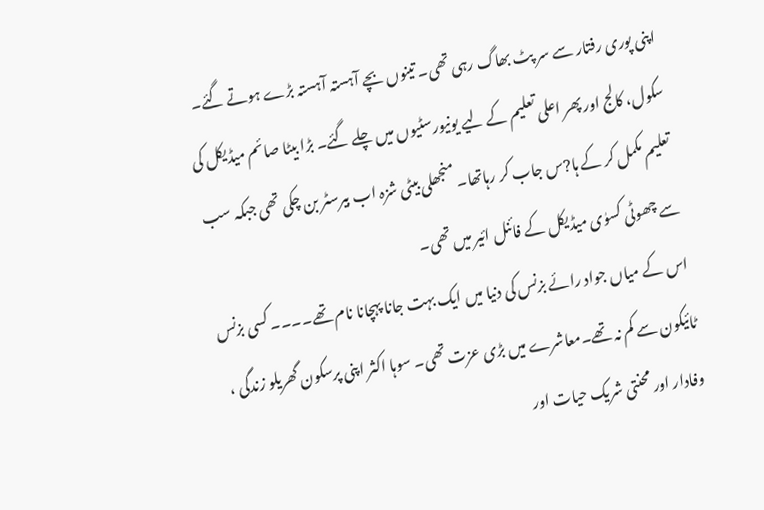اپنی پوری رفتار سے سر پٹ بھاگ رہی تھی۔ تینوں بچے آہستہ آہستہ بڑے ہوتے گئے۔ سکول، کالج اور پھر اعلی تعلیم کے لیے یونیورسٹیوں میں چلے گئے۔ بڑا بیٹا صائم میڈیکل کی تعلیم مکمل کر کے ہا?س جاب کر رہاتھا۔ منجھلی بیٹی شزہ اب بیرسٹر بن چکی تھی جبکہ سب سے چھوٹی کسوٰی میڈیکل کے فائنل ائیر میں تھی۔
اس کے میاں جواد رائے بزنس کی دنیا میں ایک بہت جانا پہچانا نام تھے۔۔۔۔ کسی بزنس ٹائیکون سے کم نہ تھے۔معاشرے میں بڑی عزت تھی۔ سوہا اکثر اپنی پرسکون گھریلو زندگی ، وفادار اور محنتی شریک حیات اور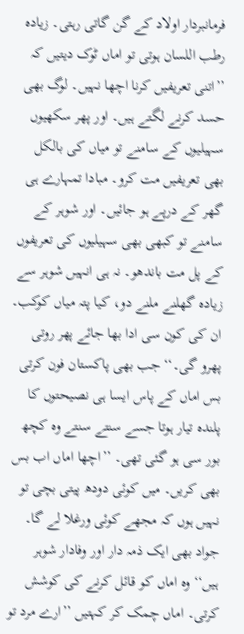فرمانبردار اولاد کے گن گاتی رہتی۔ زیادہ رطب اللسان ہوتی تو اماں ٹوک دیتیں کہ ’’اتنی تعریفیں کرنا اچھا نہیں۔ لوگ بھی حسد کرنے لگتے ہیں۔ اور پھر سکھیوں سہیلیوں کے سامنے تو میاں کی بالکل بھی تعریفیں مت کرو۔ مبادا تمہارے ہی گھر کے درپے ہو جائیں۔ اور شوہر کے سامنے تو کبھی بھی سہیلیوں کی تعریفوں کے پل مت باندھو۔ نہ ہی انہیں شوہر سے زیادہ گھلنے ملنے دو، کیا پتہ میاں کوکب۔ ان کی کون سی ادا بھا جائے پھر روتی پھرو گی۔‘‘ جب بھی پاکستان فون کرتی بس اماں کے پاس ایسا ہی نصیحتوں کا پلندہ تیار ہوتا جسے سنتے سنتے وہ کچھ بور سی ہو گئی تھی۔ ’’اچھا اماں اب بس بھی کریں۔ میں کوئی دودھ پیتی بچی تو نہیں ہوں کہ مجھے کوئی ورغلا لے گا۔ جواد بھی ایک ذمہ دار اور وفادار شوہر ہیں‘‘ وہ اماں کو قائل کرنے کی کوشش کرتی۔ اماں چمک کر کہتیں ’’ارے مرد تو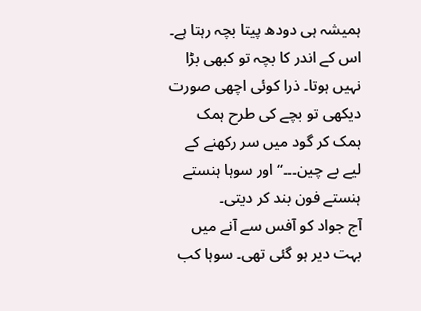ہمیشہ ہی دودھ پیتا بچہ رہتا ہے۔ اس کے اندر کا بچہ تو کبھی بڑا نہیں ہوتا۔ ذرا کوئی اچھی صورت دیکھی تو بچے کی طرح ہمک ہمک کر گود میں سر رکھنے کے لیے بے چین۔۔۔‘‘ اور سوہا ہنستے ہنستے فون بند کر دیتی۔
آج جواد کو آفس سے آنے میں بہت دیر ہو گئی تھی۔ سوہا کب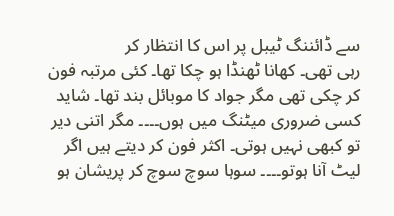سے ڈائننگ ٹیبل پر اس کا انتظار کر
رہی تھی۔ کھانا ٹھنڈا ہو چکا تھا۔ کئی مرتبہ فون کر چکی تھی مگر جواد کا موبائل بند تھا۔ شاید کسی ضروری میٹنگ میں ہوں۔۔۔۔ مگر اتنی دیر تو کبھی نہیں ہوتی۔ اکثر فون کر دیتے ہیں اگر لیٹ آنا ہوتو۔۔۔۔ سوہا سوچ سوچ کر پریشان ہو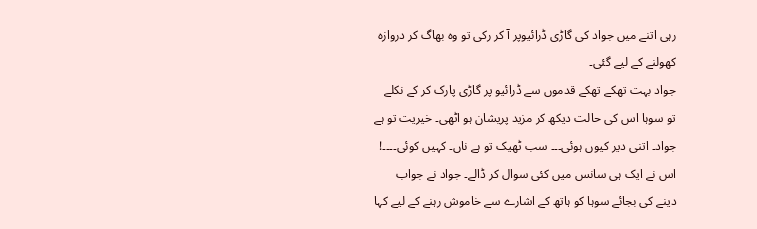رہی اتنے میں جواد کی گاڑی ڈرائیوپر آ کر رکی تو وہ بھاگ کر دروازہ کھولنے کے لیے گئی۔
جواد بہت تھکے تھکے قدموں سے ڈرائیو پر گاڑی پارک کر کے نکلے تو سوہا اس کی حالت دیکھ کر مزید پریشان ہو اٹھی۔ خیریت تو ہے جواد۔ اتنی دیر کیوں ہوئی۔۔۔ سب ٹھیک تو ہے ناں۔ کہیں کوئی۔۔۔۔! اس نے ایک ہی سانس میں کئی سوال کر ڈالے۔ جواد نے جواب دینے کی بجائے سوہا کو ہاتھ کے اشارے سے خاموش رہنے کے لیے کہا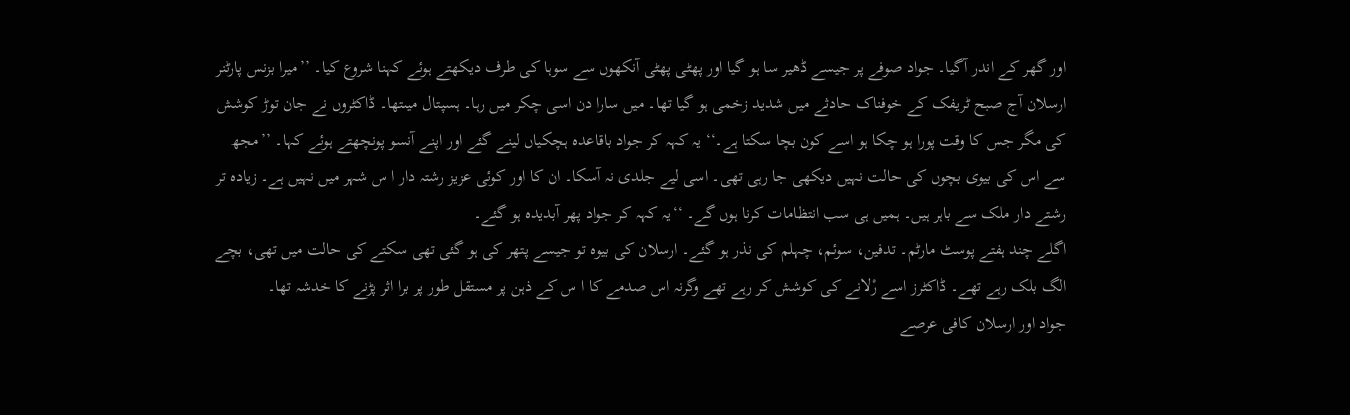اور گھر کے اندر آگیا۔ جواد صوفے پر جیسے ڈھیر سا ہو گیا اور پھٹی پھٹی آنکھوں سے سوہا کی طرف دیکھتے ہوئے کہنا شروع کیا۔ ’’میرا بزنس پارٹنر ارسلان آج صبح ٹریفک کے خوفناک حادثے میں شدید زخمی ہو گیا تھا۔ میں سارا دن اسی چکر میں رہا۔ ہسپتال میںتھا۔ ڈاکٹروں نے جان توڑ کوشش کی مگر جس کا وقت پورا ہو چکا ہو اسے کون بچا سکتا ہے۔‘‘ یہ کہہ کر جواد باقاعدہ ہچکیاں لینے گئے اور اپنے آنسو پونچھتے ہوئے کہا۔ ’’مجھ سے اس کی بیوی بچوں کی حالت نہیں دیکھی جا رہی تھی۔ اسی لیے جلدی نہ آسکا۔ ان کا اور کوئی عزیز رشتہ دار ا س شہر میں نہیں ہے۔ زیادہ تر رشتے دار ملک سے باہر ہیں۔ ہمیں ہی سب انتظامات کرنا ہوں گے۔ ‘‘یہ کہہ کر جواد پھر آبدیدہ ہو گئے۔
اگلے چند ہفتے پوسٹ مارٹم۔ تدفین، سوئم، چہلم کی نذر ہو گئے۔ ارسلان کی بیوہ تو جیسے پتھر کی ہو گئی تھی سکتے کی حالت میں تھی، بچے الگ بلک رہے تھے۔ ڈاکٹرز اسے رْلانے کی کوشش کر رہے تھے وگرنہ اس صدمے کا ا س کے ذہن پر مستقل طور پر برا اثر پڑنے کا خدشہ تھا۔
جواد اور ارسلان کافی عرصے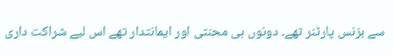سے بزنس پارٹنر تھے۔ دونوں ہی محنتی اور ایمانتدار تھے اس لیے شراکت داری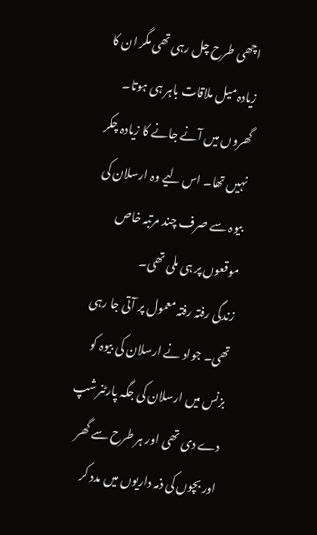اچھی طرح چل رہی تھی مگر ان کا زیادہ میل ملاقات باہر ہی ہوتا۔ گھروں میں آنے جانے کا زیادہ چکر نہیں تھا۔ اس لیے وہ ارسلان کی بیوہ سے صرف چند مرتبہ خاص موقعوں پر ہی ملی تھی۔
زندگی رفتہ رفتہ معمول پر آتی جا رہی تھی۔ جواد نے ارسلان کی بیوہ کو بزنس میں ارسلان کی جگہ پارٹنرشپ دے دی تھی اور ہر طرح سے گھر اور بچوں کی ذمہ داریوں میں مدد کر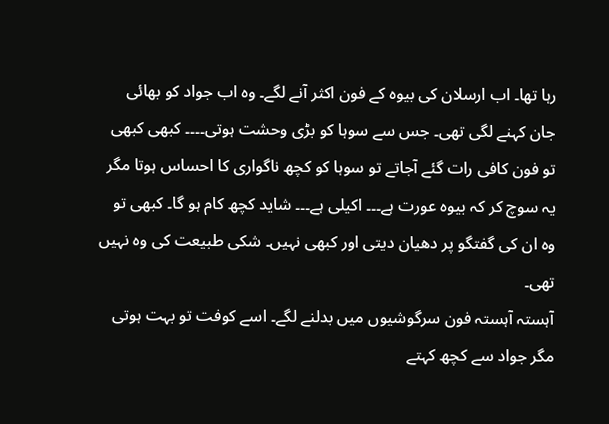رہا تھا۔ اب ارسلان کی بیوہ کے فون اکثر آنے لگے۔ وہ اب جواد کو بھائی جان کہنے لگی تھی۔ جس سے سوہا کو بڑی وحشت ہوتی۔۔۔۔ کبھی کبھی تو فون کافی رات گئے آجاتے تو سوہا کو کچھ ناگواری کا احساس ہوتا مگر یہ سوچ کر کہ بیوہ عورت ہے۔۔۔ اکیلی ہے۔۔۔ شاید کچھ کام ہو گا۔ کبھی تو وہ ان کی گفتگو پر دھیان دیتی اور کبھی نہیں۔ شکی طبیعت کی وہ نہیں تھی۔
آہستہ آہستہ فون سرگوشیوں میں بدلنے لگے۔ اسے کوفت تو بہت ہوتی مگر جواد سے کچھ کہتے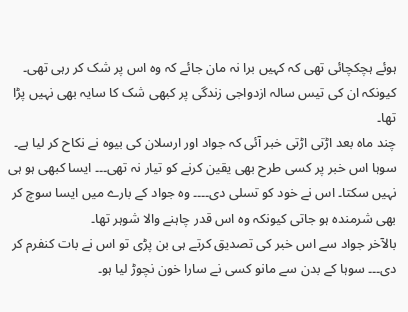ہوئے ہچکچائی تھی کہ کہیں برا نہ مان جائے کہ وہ اس پر شک کر رہی تھی۔ کیونکہ ان کی تیس سالہ ازدواجی زندگی پر کبھی شک کا سایہ بھی نہیں پڑا تھا۔
چند ماہ بعد اڑتی اڑتی خبر آئی کہ جواد اور ارسلان کی بیوہ نے نکاح کر لیا ہے۔ سوہا اس خبر پر کسی طرح بھی یقین کرنے کو تیار نہ تھی۔۔۔ ایسا کبھی ہو ہی نہیں سکتا۔ اس نے خود کو تسلی دی۔۔۔۔ وہ جواد کے بارے میں ایسا سوچ کر بھی شرمندہ ہو جاتی کیونکہ وہ اس قدر چاہنے والا شوہر تھا۔
بالآخر جواد سے اس خبر کی تصدیق کرتے ہی بن پڑی تو اس نے بات کنفرم کر دی۔۔۔ سوہا کے بدن سے مانو کسی نے سارا خون نچوڑ لیا ہو۔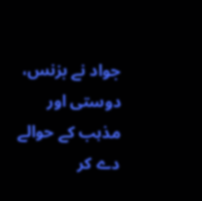جواد نے بزنس، دوستی اور مذہب کے حوالے دے کر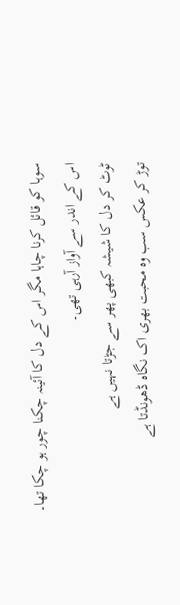سوہا کو قائل کرنا چاہا مگر اس کے دل کا آئینہ چکنا چور ہو چکا تھا۔
اس کے اندر سے آواز آرہی تھی۔
ٹوٹ کر دل کا شیشہ کبھی پھر سے جڑتا نہیں ہے
توڑ کر عکس سب وہ محبت بھری اک نگاہ ڈھونڈتا ہے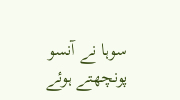سوہا نے آنسو پونچھتے ہوئے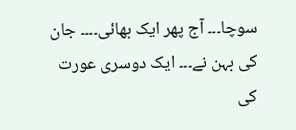سوچا۔۔۔ آج پھر ایک بھائی۔۔۔۔ جان کی بہن نے۔۔۔ ایک دوسری عورت کی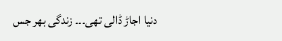دنیا اجاڑ ڈالی تھی۔۔۔ زندگی بھر جس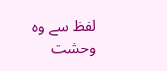لفظ سے وہ وحشت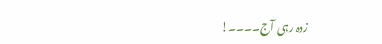زدہ رہی آج۔۔۔۔!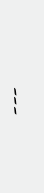۔۔۔